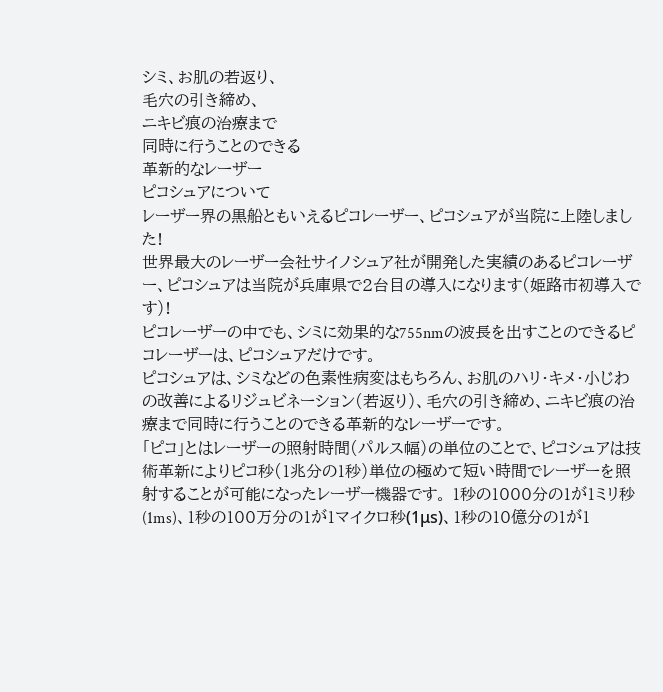シミ、お肌の若返り、
毛穴の引き締め、
ニキビ痕の治療まで
同時に行うことのできる
革新的なレーザー
ピコシュアについて
レーザー界の黒船ともいえるピコレーザー、ピコシュアが当院に上陸しました!
世界最大のレーザー会社サイノシュア社が開発した実績のあるピコレーザー、ピコシュアは当院が兵庫県で2台目の導入になります(姫路市初導入です)!
ピコレーザーの中でも、シミに効果的な755nmの波長を出すことのできるピコレーザーは、ピコシュアだけです。
ピコシュアは、シミなどの色素性病変はもちろん、お肌のハリ・キメ・小じわの改善によるリジュビネーション(若返り)、毛穴の引き締め、ニキビ痕の治療まで同時に行うことのできる革新的なレーザーです。
「ピコ」とはレーザーの照射時間(パルス幅)の単位のことで、ピコシュアは技術革新によりピコ秒(1兆分の1秒)単位の極めて短い時間でレーザーを照射することが可能になったレーザー機器です。 1秒の1000分の1が1ミリ秒(1ms)、1秒の100万分の1が1マイクロ秒(1μs)、1秒の10億分の1が1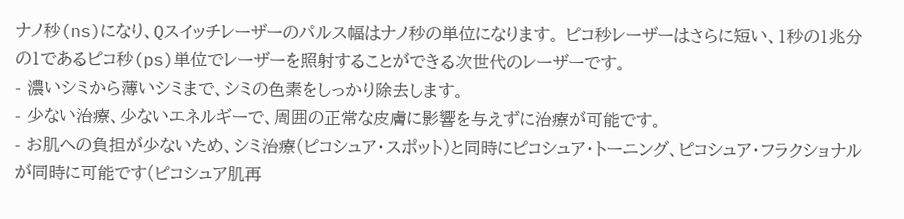ナノ秒(ns)になり、Qスイッチレーザーのパルス幅はナノ秒の単位になります。 ピコ秒レーザーはさらに短い、1秒の1兆分の1であるピコ秒(ps)単位でレーザーを照射することができる次世代のレーザーです。
- 濃いシミから薄いシミまで、シミの色素をしっかり除去します。
- 少ない治療、少ないエネルギーで、周囲の正常な皮膚に影響を与えずに治療が可能です。
- お肌への負担が少ないため、シミ治療(ピコシュア・スポット)と同時にピコシュア・トーニング、ピコシュア・フラクショナルが同時に可能です(ピコシュア肌再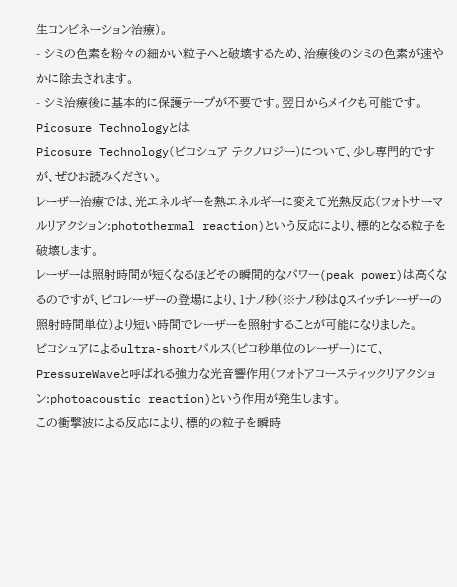生コンビネーション治療)。
- シミの色素を粉々の細かい粒子へと破壊するため、治療後のシミの色素が速やかに除去されます。
- シミ治療後に基本的に保護テープが不要です。翌日からメイクも可能です。
Picosure Technologyとは
Picosure Technology(ピコシュア テクノロジー)について、少し専門的ですが、ぜひお読みください。
レーザー治療では、光エネルギーを熱エネルギーに変えて光熱反応(フォトサーマルリアクション:photothermal reaction)という反応により、標的となる粒子を破壊します。
レーザーは照射時間が短くなるほどその瞬間的なパワー(peak power)は高くなるのですが、ピコレーザーの登場により、1ナノ秒(※ナノ秒はQスイッチレーザーの照射時間単位)より短い時間でレーザーを照射することが可能になりました。
ピコシュアによるultra-shortパルス(ピコ秒単位のレーザー)にて、PressureWaveと呼ばれる強力な光音響作用(フォトアコースティックリアクション:photoacoustic reaction)という作用が発生します。
この衝撃波による反応により、標的の粒子を瞬時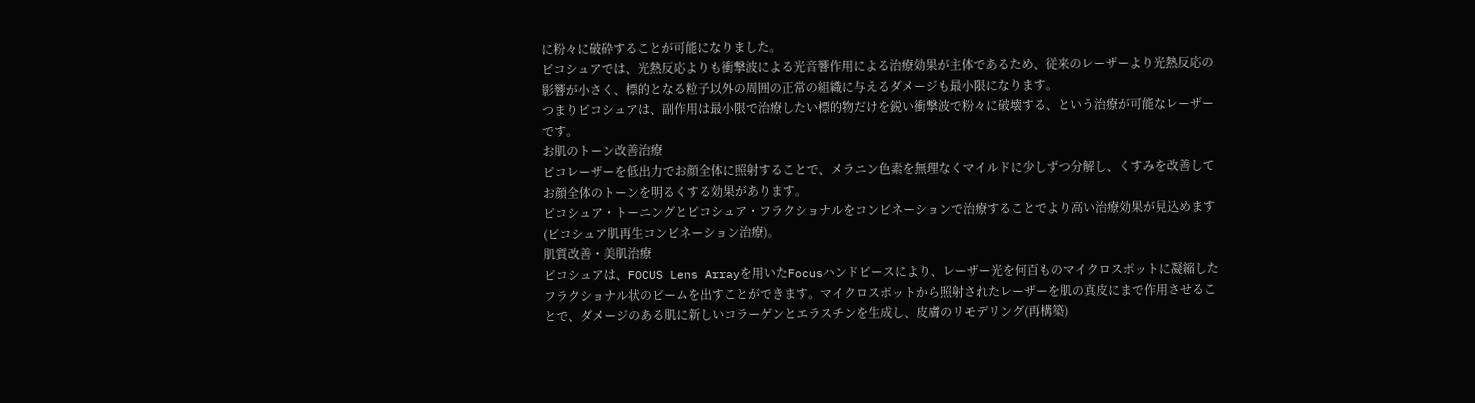に粉々に破砕することが可能になりました。
ピコシュアでは、光熱反応よりも衝撃波による光音響作用による治療効果が主体であるため、従来のレーザーより光熱反応の影響が小さく、標的となる粒子以外の周囲の正常の組織に与えるダメージも最小限になります。
つまりピコシュアは、副作用は最小限で治療したい標的物だけを鋭い衝撃波で粉々に破壊する、という治療が可能なレーザーです。
お肌のトーン改善治療
ピコレーザーを低出力でお顔全体に照射することで、メラニン色素を無理なくマイルドに少しずつ分解し、くすみを改善してお顔全体のトーンを明るくする効果があります。
ピコシュア・トーニングとピコシュア・フラクショナルをコンビネーションで治療することでより高い治療効果が見込めます(ピコシュア肌再生コンビネーション治療)。
肌質改善・美肌治療
ピコシュアは、FOCUS Lens Arrayを用いたFocusハンドピースにより、レーザー光を何百ものマイクロスポットに凝縮したフラクショナル状のビームを出すことができます。マイクロスポットから照射されたレーザーを肌の真皮にまで作用させることで、ダメージのある肌に新しいコラーゲンとエラスチンを生成し、皮膚のリモデリング(再構築)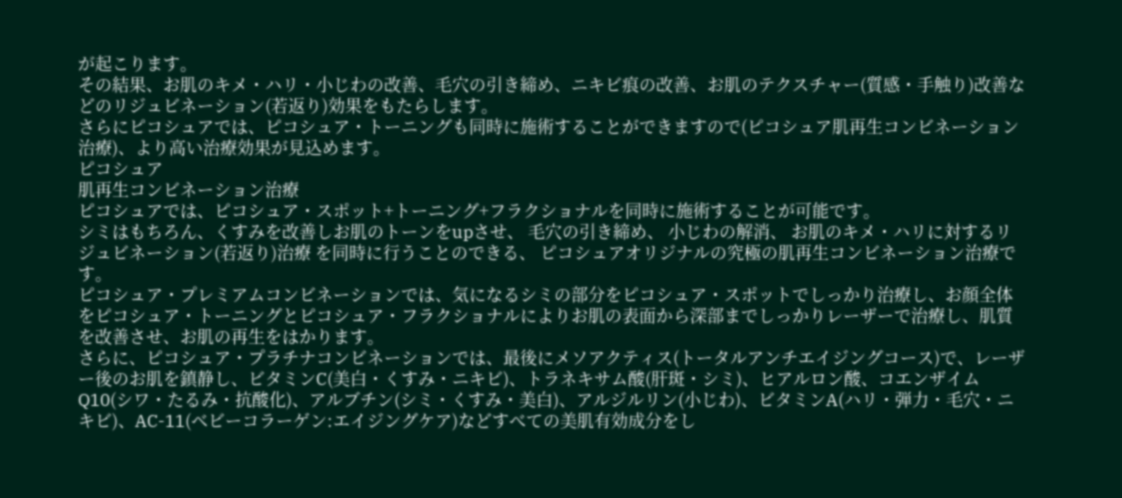が起こります。
その結果、お肌のキメ・ハリ・小じわの改善、毛穴の引き締め、ニキビ痕の改善、お肌のテクスチャー(質感・手触り)改善などのリジュビネーション(若返り)効果をもたらします。
さらにピコシュアでは、ピコシュア・トーニングも同時に施術することができますので(ピコシュア肌再生コンビネーション治療)、より高い治療効果が見込めます。
ピコシュア
肌再生コンビネーション治療
ピコシュアでは、ピコシュア・スポット+トーニング+フラクショナルを同時に施術することが可能です。
シミはもちろん、くすみを改善しお肌のトーンをupさせ、 毛穴の引き締め、 小じわの解消、 お肌のキメ・ハリに対するリジュビネーション(若返り)治療 を同時に行うことのできる、 ピコシュアオリジナルの究極の肌再生コンビネーション治療です。
ピコシュア・プレミアムコンビネーションでは、気になるシミの部分をピコシュア・スポットでしっかり治療し、お顔全体をピコシュア・トーニングとピコシュア・フラクショナルによりお肌の表面から深部までしっかりレーザーで治療し、肌質を改善させ、お肌の再生をはかります。
さらに、ピコシュア・プラチナコンビネーションでは、最後にメソアクティス(トータルアンチエイジングコース)で、レーザー後のお肌を鎮静し、ビタミンC(美白・くすみ・ニキビ)、トラネキサム酸(肝斑・シミ)、ヒアルロン酸、コエンザイムQ10(シワ・たるみ・抗酸化)、アルブチン(シミ・くすみ・美白)、アルジルリン(小じわ)、ビタミンA(ハリ・弾力・毛穴・ニキビ)、AC-11(ベビーコラーゲン:エイジングケア)などすべての美肌有効成分をし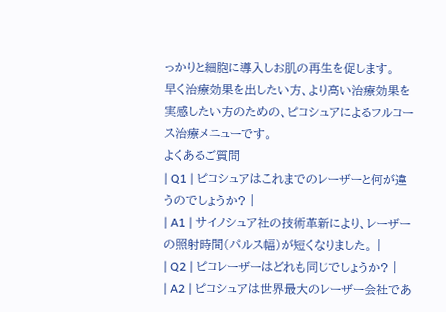っかりと細胞に導入しお肌の再生を促します。
早く治療効果を出したい方、より高い治療効果を実感したい方のための、ピコシュアによるフルコース治療メニューです。
よくあるご質問
| Q1 | ピコシュアはこれまでのレーザーと何が違うのでしょうか? |
| A1 | サイノシュア社の技術革新により、レーザーの照射時間(パルス幅)が短くなりました。 |
| Q2 | ピコレーザーはどれも同じでしょうか? |
| A2 | ピコシュアは世界最大のレーザー会社であ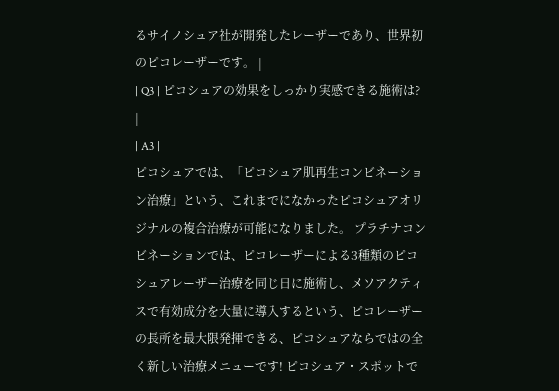るサイノシュア社が開発したレーザーであり、世界初のピコレーザーです。 |
| Q3 | ピコシュアの効果をしっかり実感できる施術は? |
| A3 |
ピコシュアでは、「ピコシュア肌再生コンビネーション治療」という、これまでになかったピコシュアオリジナルの複合治療が可能になりました。 プラチナコンビネーションでは、ピコレーザーによる3種類のピコシュアレーザー治療を同じ日に施術し、メソアクティスで有効成分を大量に導入するという、ピコレーザーの長所を最大限発揮できる、ピコシュアならではの全く新しい治療メニューです! ピコシュア・スポットで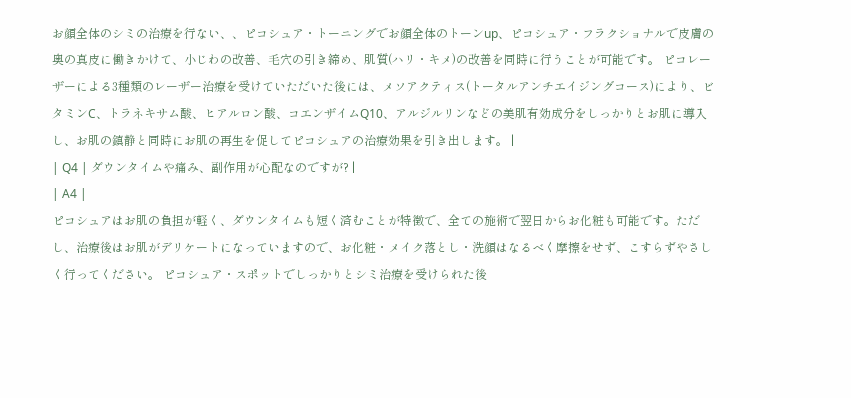お顔全体のシミの治療を行ない、、ピコシュア・トーニングでお顔全体のトーンup、ピコシュア・フラクショナルで皮膚の奥の真皮に働きかけて、小じわの改善、毛穴の引き締め、肌質(ハリ・キメ)の改善を同時に行うことが可能です。 ピコレーザーによる3種類のレーザー治療を受けていただいた後には、メソアクティス(トータルアンチエイジングコース)により、ビタミンC、トラネキサム酸、ヒアルロン酸、コエンザイムQ10、アルジルリンなどの美肌有効成分をしっかりとお肌に導入し、お肌の鎮静と同時にお肌の再生を促してピコシュアの治療効果を引き出します。 |
| Q4 | ダウンタイムや痛み、副作用が心配なのですが? |
| A4 |
ピコシュアはお肌の負担が軽く、ダウンタイムも短く済むことが特徴で、全ての施術で翌日からお化粧も可能です。ただし、治療後はお肌がデリケートになっていますので、お化粧・メイク落とし・洗顔はなるべく摩擦をせず、こすらずやさしく行ってください。 ピコシュア・スポットでしっかりとシミ治療を受けられた後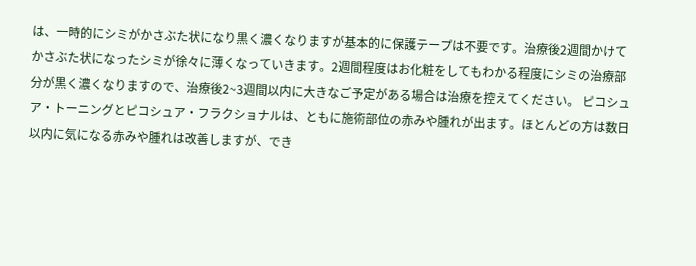は、一時的にシミがかさぶた状になり黒く濃くなりますが基本的に保護テープは不要です。治療後2週間かけてかさぶた状になったシミが徐々に薄くなっていきます。2週間程度はお化粧をしてもわかる程度にシミの治療部分が黒く濃くなりますので、治療後2~3週間以内に大きなご予定がある場合は治療を控えてください。 ピコシュア・トーニングとピコシュア・フラクショナルは、ともに施術部位の赤みや腫れが出ます。ほとんどの方は数日以内に気になる赤みや腫れは改善しますが、でき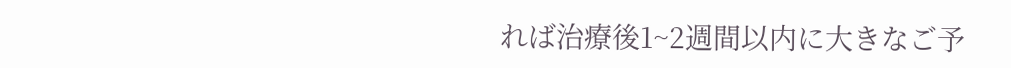れば治療後1~2週間以内に大きなご予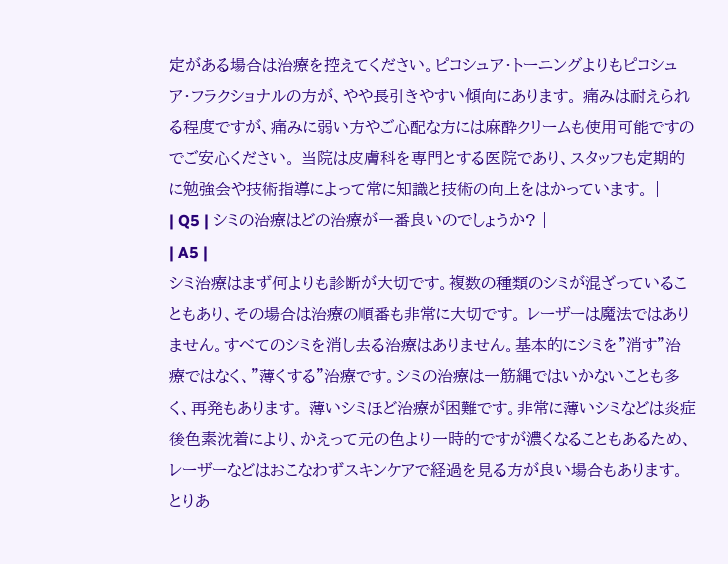定がある場合は治療を控えてください。ピコシュア・トーニングよりもピコシュア・フラクショナルの方が、やや長引きやすい傾向にあります。 痛みは耐えられる程度ですが、痛みに弱い方やご心配な方には麻酔クリームも使用可能ですのでご安心ください。 当院は皮膚科を専門とする医院であり、スタッフも定期的に勉強会や技術指導によって常に知識と技術の向上をはかっています。 |
| Q5 | シミの治療はどの治療が一番良いのでしょうか? |
| A5 |
シミ治療はまず何よりも診断が大切です。複数の種類のシミが混ざっていることもあり、その場合は治療の順番も非常に大切です。 レーザーは魔法ではありません。すべてのシミを消し去る治療はありません。基本的にシミを"消す"治療ではなく、"薄くする"治療です。シミの治療は一筋縄ではいかないことも多く、再発もあります。 薄いシミほど治療が困難です。非常に薄いシミなどは炎症後色素沈着により、かえって元の色より一時的ですが濃くなることもあるため、レーザーなどはおこなわずスキンケアで経過を見る方が良い場合もあります。 とりあ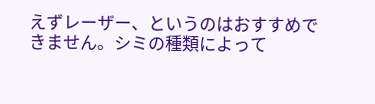えずレーザー、というのはおすすめできません。シミの種類によって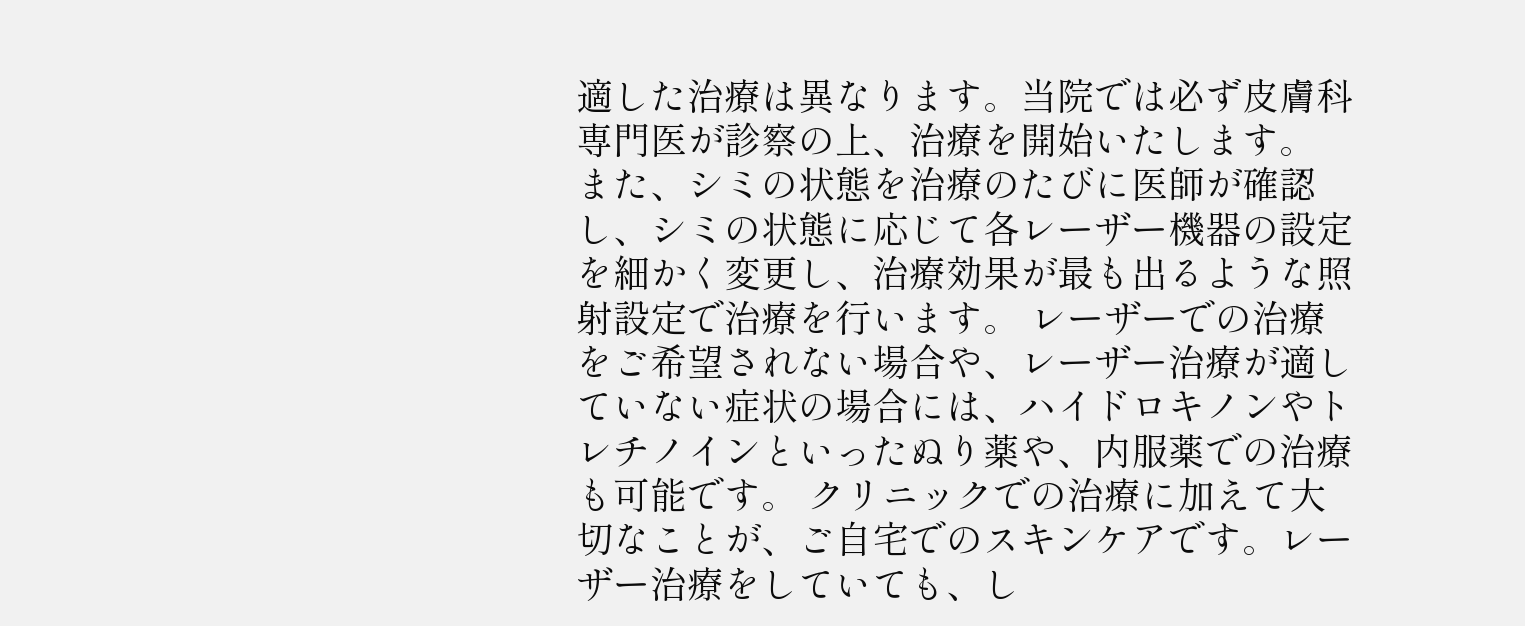適した治療は異なります。当院では必ず皮膚科専門医が診察の上、治療を開始いたします。 また、シミの状態を治療のたびに医師が確認し、シミの状態に応じて各レーザー機器の設定を細かく変更し、治療効果が最も出るような照射設定で治療を行います。 レーザーでの治療をご希望されない場合や、レーザー治療が適していない症状の場合には、ハイドロキノンやトレチノインといったぬり薬や、内服薬での治療も可能です。 クリニックでの治療に加えて大切なことが、ご自宅でのスキンケアです。レーザー治療をしていても、し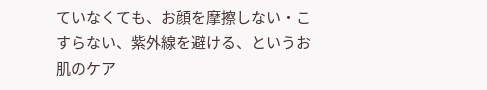ていなくても、お顔を摩擦しない・こすらない、紫外線を避ける、というお肌のケア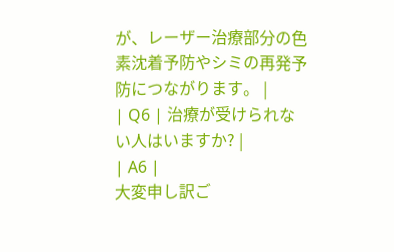が、レーザー治療部分の色素沈着予防やシミの再発予防につながります。 |
| Q6 | 治療が受けられない人はいますか? |
| A6 |
大変申し訳ご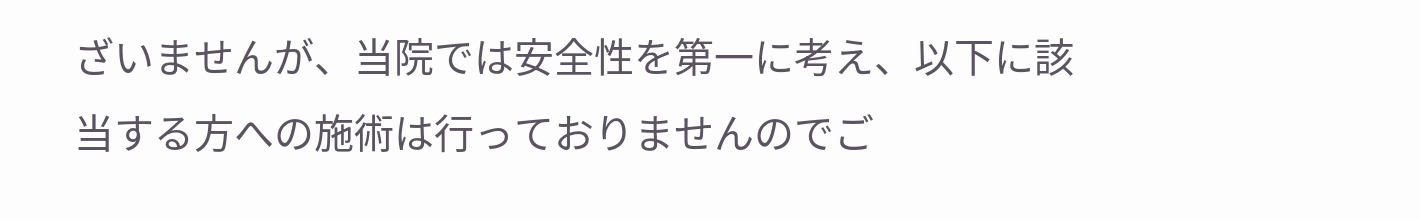ざいませんが、当院では安全性を第一に考え、以下に該当する方への施術は行っておりませんのでご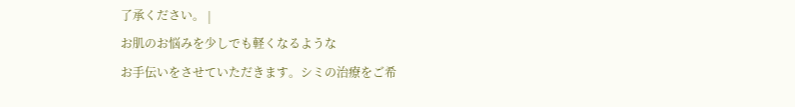了承ください。 |
お肌のお悩みを少しでも軽くなるような
お手伝いをさせていただきます。シミの治療をご希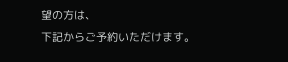望の方は、
下記からご予約いただけます。